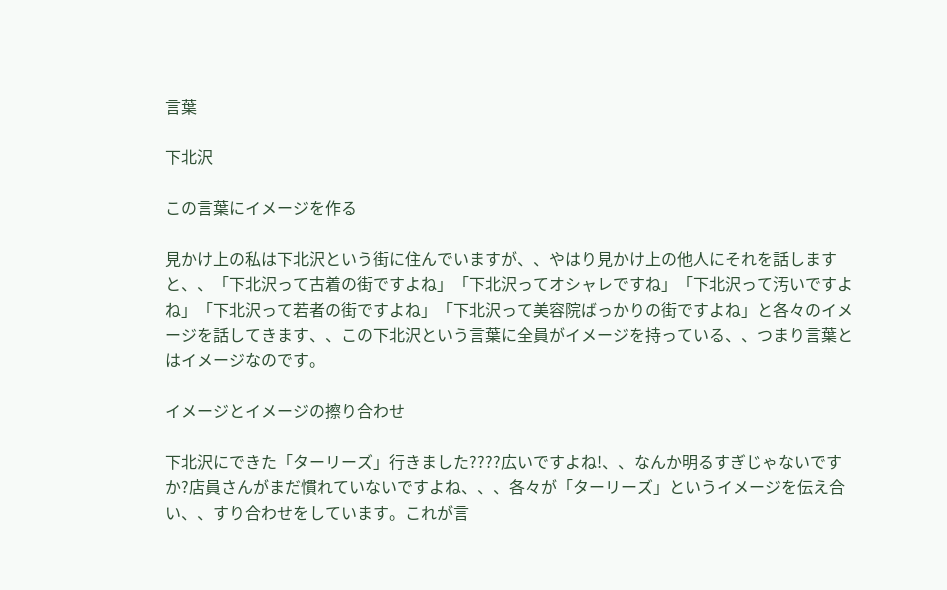言葉

下北沢

この言葉にイメージを作る

見かけ上の私は下北沢という街に住んでいますが、、やはり見かけ上の他人にそれを話しますと、、「下北沢って古着の街ですよね」「下北沢ってオシャレですね」「下北沢って汚いですよね」「下北沢って若者の街ですよね」「下北沢って美容院ばっかりの街ですよね」と各々のイメージを話してきます、、この下北沢という言葉に全員がイメージを持っている、、つまり言葉とはイメージなのです。

イメージとイメージの擦り合わせ

下北沢にできた「ターリーズ」行きました????広いですよね!、、なんか明るすぎじゃないですか?店員さんがまだ慣れていないですよね、、、各々が「ターリーズ」というイメージを伝え合い、、すり合わせをしています。これが言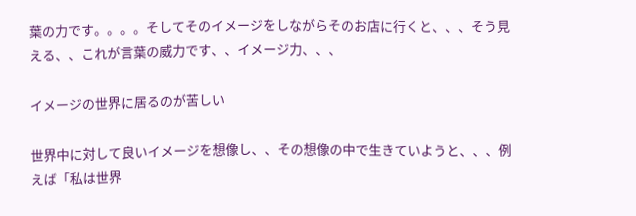葉の力です。。。。そしてそのイメージをしながらそのお店に行くと、、、そう見える、、これが言葉の威力です、、イメージ力、、、

イメージの世界に居るのが苦しい

世界中に対して良いイメージを想像し、、その想像の中で生きていようと、、、例えば「私は世界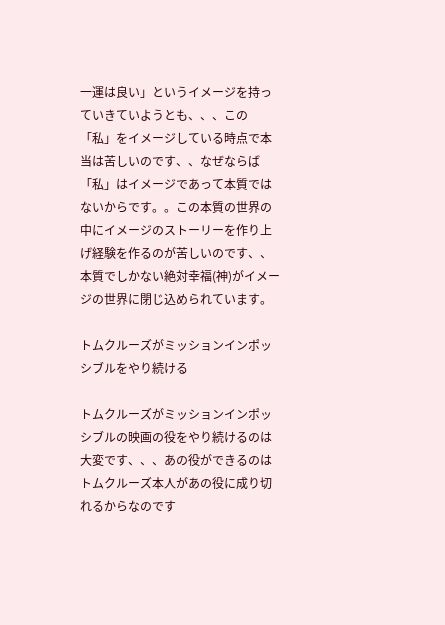一運は良い」というイメージを持っていきていようとも、、、この「私」をイメージしている時点で本当は苦しいのです、、なぜならば「私」はイメージであって本質ではないからです。。この本質の世界の中にイメージのストーリーを作り上げ経験を作るのが苦しいのです、、本質でしかない絶対幸福(神)がイメージの世界に閉じ込められています。

トムクルーズがミッションインポッシブルをやり続ける

トムクルーズがミッションインポッシブルの映画の役をやり続けるのは大変です、、、あの役ができるのはトムクルーズ本人があの役に成り切れるからなのです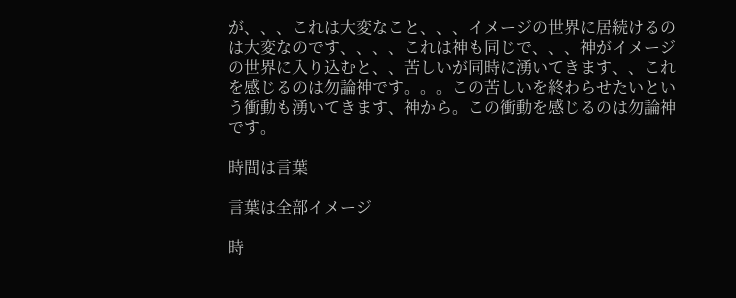が、、、これは大変なこと、、、イメージの世界に居続けるのは大変なのです、、、、これは神も同じで、、、神がイメージの世界に入り込むと、、苦しいが同時に湧いてきます、、これを感じるのは勿論神です。。。この苦しいを終わらせたいという衝動も湧いてきます、神から。この衝動を感じるのは勿論神です。

時間は言葉

言葉は全部イメージ

時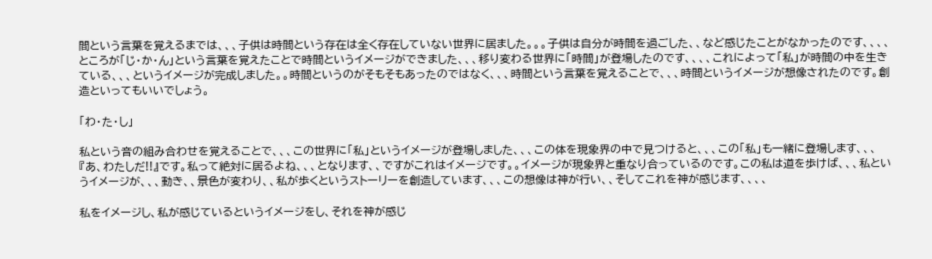間という言葉を覚えるまでは、、、子供は時間という存在は全く存在していない世界に居ました。。。子供は自分が時間を過ごした、、など感じたことがなかったのです、、、、ところが「じ・か・ん」という言葉を覚えたことで時間というイメージができました、、、移り変わる世界に「時間」が登場したのです、、、、これによって「私」が時間の中を生きている、、、というイメージが完成しました。。時間というのがそもそもあったのではなく、、、時間という言葉を覚えることで、、、時間というイメージが想像されたのです。創造といってもいいでしょう。

「わ・た・し」

私という音の組み合わせを覚えることで、、、この世界に「私」というイメージが登場しました、、、この体を現象界の中で見つけると、、、この「私」も一緒に登場します、、、『あ、わたしだ!!』です。私って絶対に居るよね、、、となります、、ですがこれはイメージです。。イメージが現象界と重なり合っているのです。この私は道を歩けば、、、私というイメージが、、、動き、、景色が変わり、、私が歩くというストーリーを創造しています、、、この想像は神が行い、、そしてこれを神が感じます、、、、

私をイメージし、私が感じているというイメージをし、それを神が感じ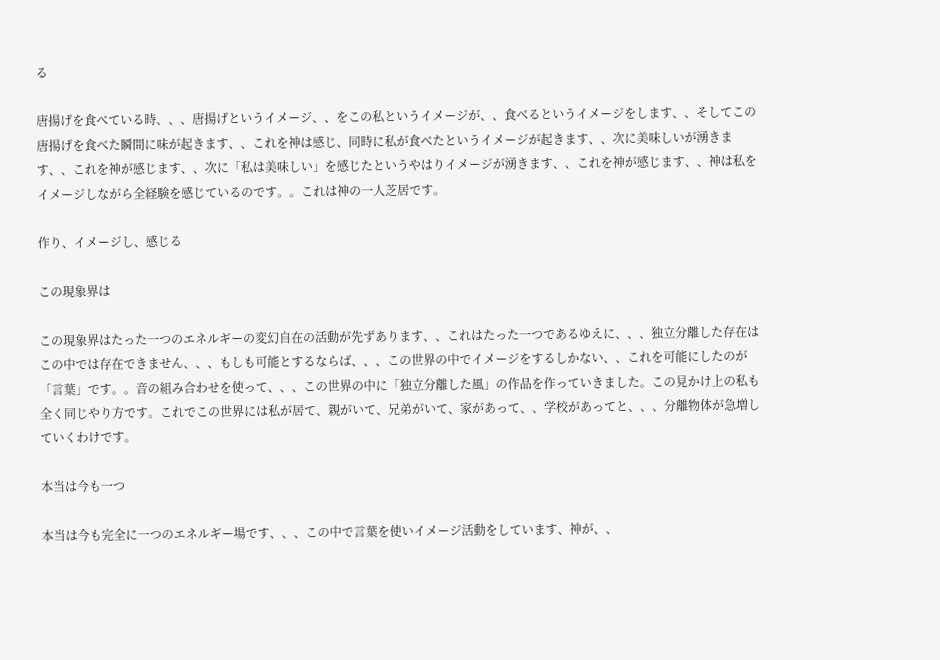る

唐揚げを食べている時、、、唐揚げというイメージ、、をこの私というイメージが、、食べるというイメージをします、、そしてこの唐揚げを食べた瞬間に味が起きます、、これを神は感じ、同時に私が食べたというイメージが起きます、、次に美味しいが湧きます、、これを神が感じます、、次に「私は美味しい」を感じたというやはりイメージが湧きます、、これを神が感じます、、神は私をイメージしながら全経験を感じているのです。。これは神の一人芝居です。

作り、イメージし、感じる

この現象界は

この現象界はたった一つのエネルギーの変幻自在の活動が先ずあります、、これはたった一つであるゆえに、、、独立分離した存在はこの中では存在できません、、、もしも可能とするならば、、、この世界の中でイメージをするしかない、、これを可能にしたのが「言葉」です。。音の組み合わせを使って、、、この世界の中に「独立分離した風」の作品を作っていきました。この見かけ上の私も全く同じやり方です。これでこの世界には私が居て、親がいて、兄弟がいて、家があって、、学校があってと、、、分離物体が急増していくわけです。

本当は今も一つ

本当は今も完全に一つのエネルギー場です、、、この中で言葉を使いイメージ活動をしています、神が、、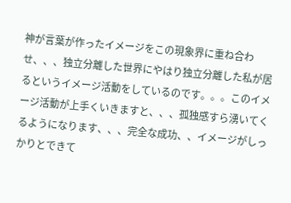神が言葉が作ったイメージをこの現象界に重ね合わせ、、、独立分離した世界にやはり独立分離した私が居るというイメージ活動をしているのです。。。このイメージ活動が上手くいきますと、、、孤独感すら湧いてくるようになります、、、完全な成功、、イメージがしっかりとできて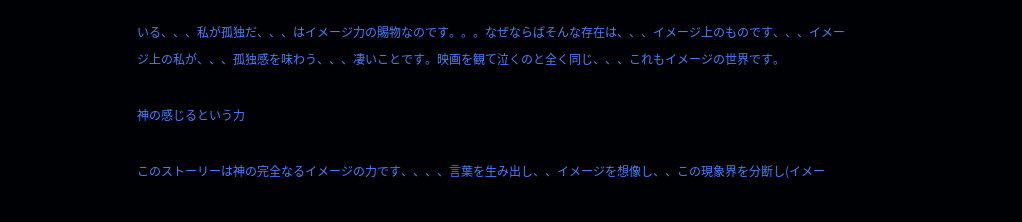いる、、、私が孤独だ、、、はイメージ力の賜物なのです。。。なぜならばそんな存在は、、、イメージ上のものです、、、イメージ上の私が、、、孤独感を味わう、、、凄いことです。映画を観て泣くのと全く同じ、、、これもイメージの世界です。

神の感じるという力

このストーリーは神の完全なるイメージの力です、、、、言葉を生み出し、、イメージを想像し、、この現象界を分断し(イメー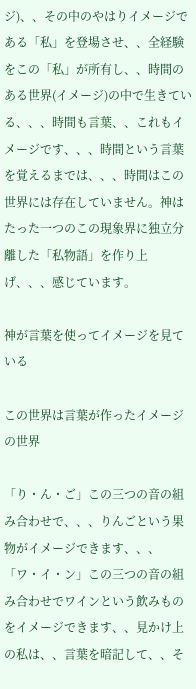ジ)、、その中のやはりイメージである「私」を登場させ、、全経験をこの「私」が所有し、、時間のある世界(イメージ)の中で生きている、、、時間も言葉、、これもイメージです、、、時間という言葉を覚えるまでは、、、時間はこの世界には存在していません。神はたった一つのこの現象界に独立分離した「私物語」を作り上げ、、、感じています。

神が言葉を使ってイメージを見ている

この世界は言葉が作ったイメージの世界

「り・ん・ご」この三つの音の組み合わせで、、、りんごという果物がイメージできます、、、「ワ・イ・ン」この三つの音の組み合わせでワインという飲みものをイメージできます、、見かけ上の私は、、言葉を暗記して、、そ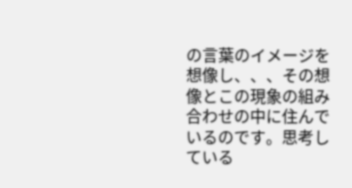の言葉のイメージを想像し、、、その想像とこの現象の組み合わせの中に住んでいるのです。思考している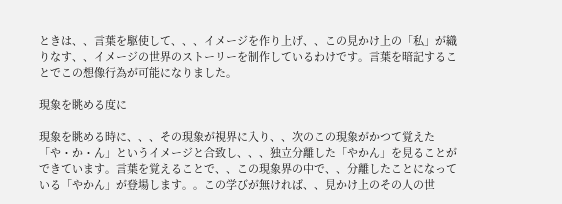ときは、、言葉を駆使して、、、イメージを作り上げ、、この見かけ上の「私」が織りなす、、イメージの世界のストーリーを制作しているわけです。言葉を暗記することでこの想像行為が可能になりました。

現象を眺める度に

現象を眺める時に、、、その現象が視界に入り、、次のこの現象がかつて覚えた「や・か・ん」というイメージと合致し、、、独立分離した「やかん」を見ることができています。言葉を覚えることで、、この現象界の中で、、分離したことになっている「やかん」が登場します。。この学びが無ければ、、見かけ上のその人の世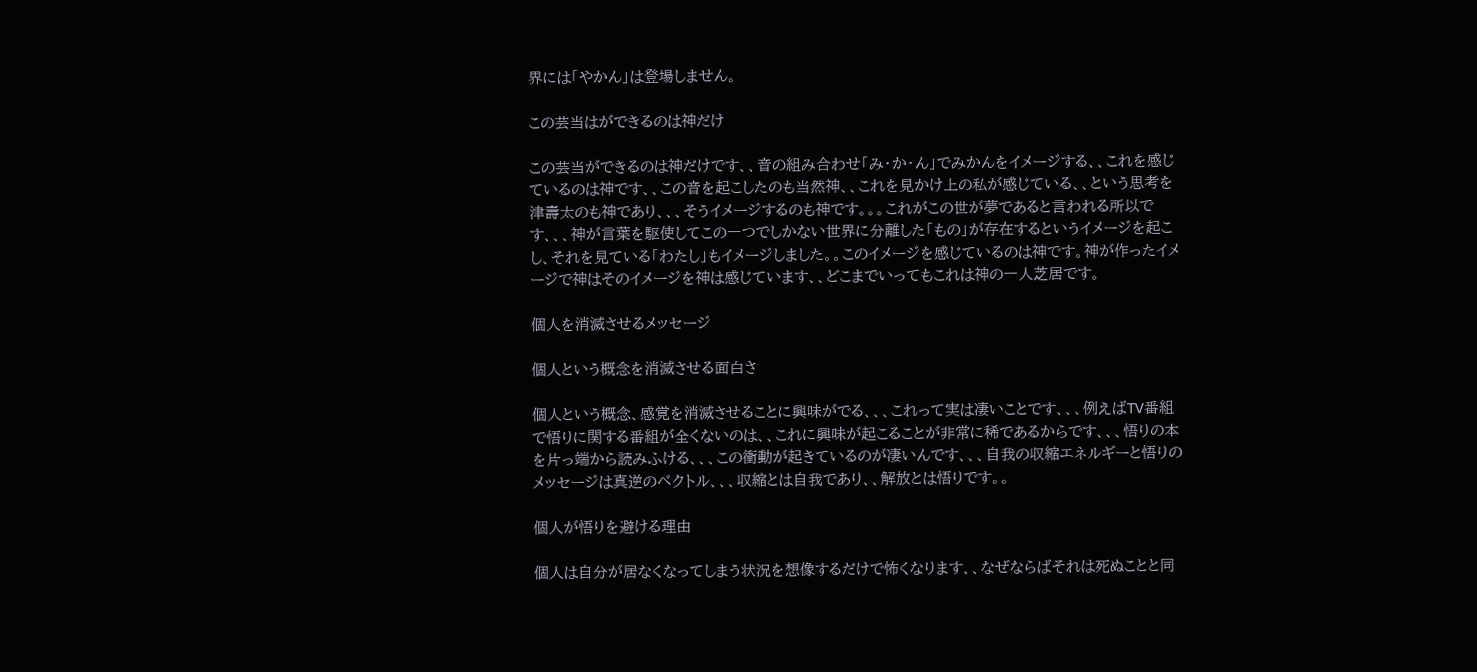界には「やかん」は登場しません。

この芸当はができるのは神だけ

この芸当ができるのは神だけです、、音の組み合わせ「み・か・ん」でみかんをイメージする、、これを感じているのは神です、、この音を起こしたのも当然神、、これを見かけ上の私が感じている、、という思考を津壽太のも神であり、、、そうイメージするのも神です。。。これがこの世が夢であると言われる所以です、、、神が言葉を駆使してこの一つでしかない世界に分離した「もの」が存在するというイメージを起こし、それを見ている「わたし」もイメージしました。。このイメージを感じているのは神です。神が作ったイメージで神はそのイメージを神は感じています、、どこまでいってもこれは神の一人芝居です。

個人を消滅させるメッセージ

個人という概念を消滅させる面白さ

個人という概念、感覚を消滅させることに興味がでる、、、これって実は凄いことです、、、例えばTV番組で悟りに関する番組が全くないのは、、これに興味が起こることが非常に稀であるからです、、、悟りの本を片っ端から読みふける、、、この衝動が起きているのが凄いんです、、、自我の収縮エネルギーと悟りのメッセージは真逆のベクトル、、、収縮とは自我であり、、解放とは悟りです。。

個人が悟りを避ける理由

個人は自分が居なくなってしまう状況を想像するだけで怖くなります、、なぜならばそれは死ぬことと同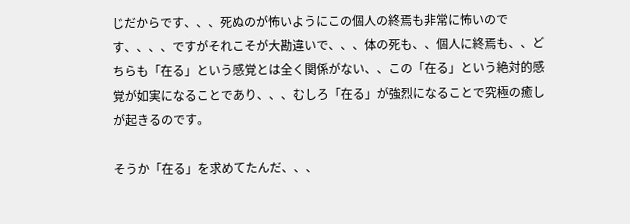じだからです、、、死ぬのが怖いようにこの個人の終焉も非常に怖いのです、、、、ですがそれこそが大勘違いで、、、体の死も、、個人に終焉も、、どちらも「在る」という感覚とは全く関係がない、、この「在る」という絶対的感覚が如実になることであり、、、むしろ「在る」が強烈になることで究極の癒しが起きるのです。

そうか「在る」を求めてたんだ、、、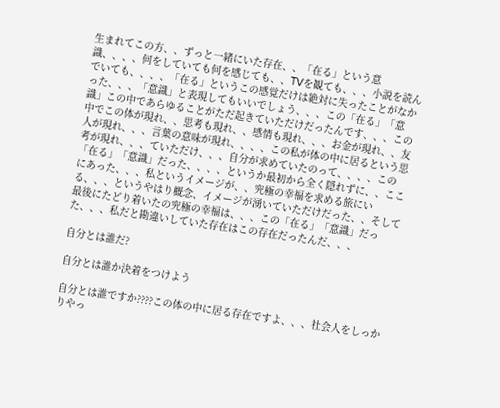生まれてこの方、、ずっと一緒にいた存在、、「在る」という意識、、、、何をしていても何を感じても、、TVを観ても、、、小説を読んでいても、、、、「在る」というこの感覚だけは絶対に失ったことがなかった、、、「意識」と表現してもいいでしょう、、、この「在る」「意識」この中であらゆることがただ起きていただけだったんです、、、この中でこの体が現れ、、思考も現れ、、感情も現れ、、、お金が現れ、、友人が現れ、、、言葉の意味が現れ、、、、この私が体の中に居るという思考が現れ、、、ていただけ、、、自分が求めていたのって、、、、この「在る」「意識」だった、、、、というか最初から全く隠れずに、、ここにあった、、、私というイメージが、、究極の幸福を求める旅にいる、、、というやはり概念、イメージが湧いていただけだった、、そして最後にたどり着いたの究極の幸福は、、、この「在る」「意識」だった、、、私だと勘違いしていた存在はこの存在だったんだ、、、

自分とは誰だ?

自分とは誰か決着をつけよう

自分とは誰ですか????この体の中に居る存在ですよ、、、社会人をしっかりやっ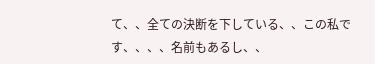て、、全ての決断を下している、、この私です、、、、名前もあるし、、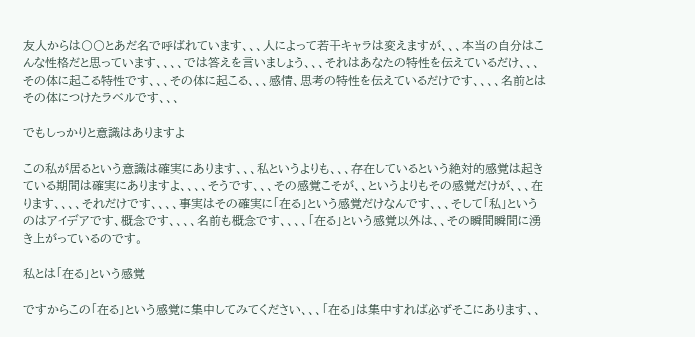友人からは〇〇とあだ名で呼ばれています、、、人によって若干キャラは変えますが、、、本当の自分はこんな性格だと思っています、、、、では答えを言いましょう、、、それはあなたの特性を伝えているだけ、、、その体に起こる特性です、、、その体に起こる、、、感情、思考の特性を伝えているだけです、、、、名前とはその体につけたラベルです、、、

でもしっかりと意識はありますよ

この私が居るという意識は確実にあります、、、私というよりも、、、存在しているという絶対的感覚は起きている期間は確実にありますよ、、、、そうです、、、その感覚こそが、、というよりもその感覚だけが、、、在ります、、、、それだけです、、、、事実はその確実に「在る」という感覚だけなんです、、、そして「私」というのはアイデアです、概念です、、、、名前も概念です、、、、「在る」という感覚以外は、、その瞬間瞬間に湧き上がっているのです。

私とは「在る」という感覚

ですからこの「在る」という感覚に集中してみてください、、、「在る」は集中すれば必ずそこにあります、、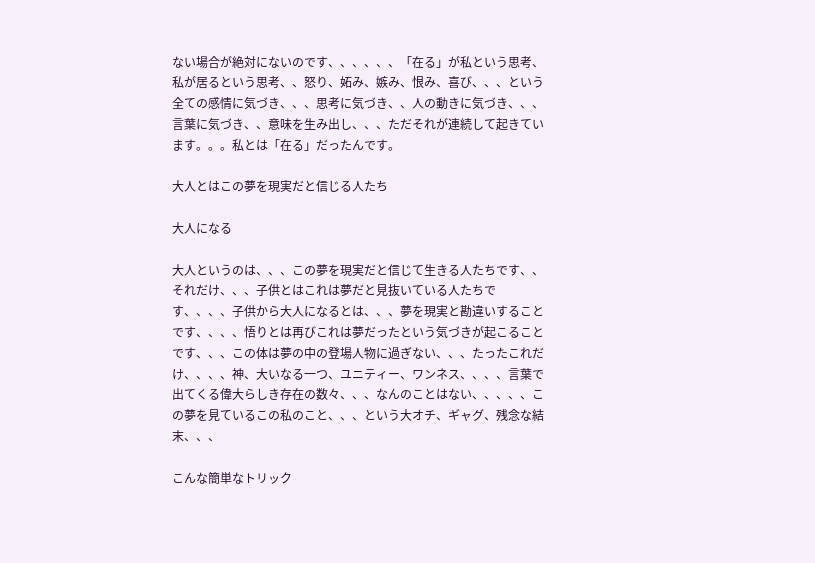ない場合が絶対にないのです、、、、、、「在る」が私という思考、私が居るという思考、、怒り、妬み、嫉み、恨み、喜び、、、という全ての感情に気づき、、、思考に気づき、、人の動きに気づき、、、言葉に気づき、、意味を生み出し、、、ただそれが連続して起きています。。。私とは「在る」だったんです。

大人とはこの夢を現実だと信じる人たち

大人になる

大人というのは、、、この夢を現実だと信じて生きる人たちです、、それだけ、、、子供とはこれは夢だと見抜いている人たちです、、、、子供から大人になるとは、、、夢を現実と勘違いすることです、、、、悟りとは再びこれは夢だったという気づきが起こることです、、、この体は夢の中の登場人物に過ぎない、、、たったこれだけ、、、、神、大いなる一つ、ユニティー、ワンネス、、、、言葉で出てくる偉大らしき存在の数々、、、なんのことはない、、、、、この夢を見ているこの私のこと、、、という大オチ、ギャグ、残念な結末、、、

こんな簡単なトリック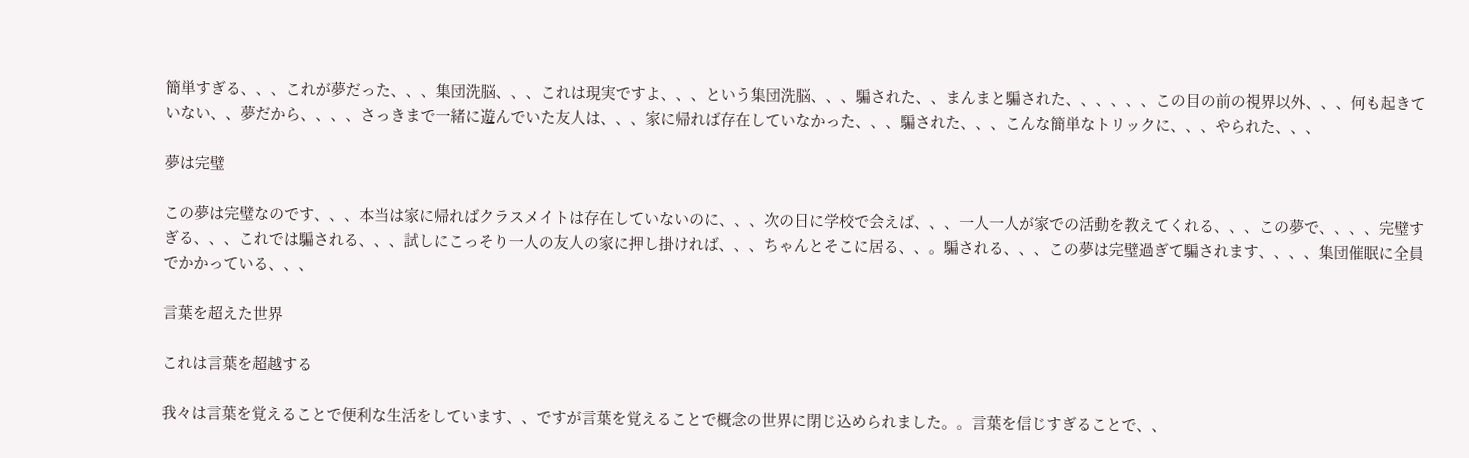簡単すぎる、、、これが夢だった、、、集団洗脳、、、これは現実ですよ、、、という集団洗脳、、、騙された、、まんまと騙された、、、、、、この目の前の視界以外、、、何も起きていない、、夢だから、、、、さっきまで一緒に遊んでいた友人は、、、家に帰れば存在していなかった、、、騙された、、、こんな簡単なトリックに、、、やられた、、、

夢は完璧

この夢は完璧なのです、、、本当は家に帰ればクラスメイトは存在していないのに、、、次の日に学校で会えば、、、一人一人が家での活動を教えてくれる、、、この夢で、、、、完璧すぎる、、、これでは騙される、、、試しにこっそり一人の友人の家に押し掛ければ、、、ちゃんとそこに居る、、。騙される、、、この夢は完璧過ぎて騙されます、、、、集団催眠に全員でかかっている、、、

言葉を超えた世界

これは言葉を超越する

我々は言葉を覚えることで便利な生活をしています、、ですが言葉を覚えることで概念の世界に閉じ込められました。。言葉を信じすぎることで、、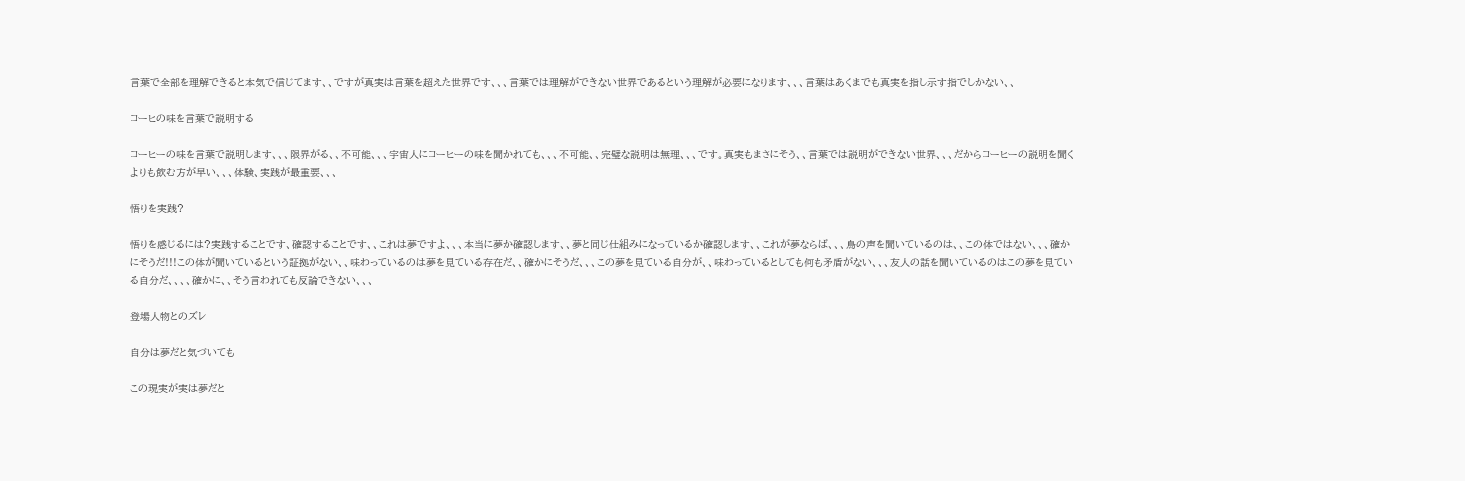言葉で全部を理解できると本気で信じてます、、ですが真実は言葉を超えた世界です、、、言葉では理解ができない世界であるという理解が必要になります、、、言葉はあくまでも真実を指し示す指でしかない、、

コーヒの味を言葉で説明する

コーヒーの味を言葉で説明します、、、限界がる、、不可能、、、宇宙人にコーヒーの味を聞かれても、、、不可能、、完璧な説明は無理、、、です。真実もまさにそう、、言葉では説明ができない世界、、、だからコーヒーの説明を聞くよりも飲む方が早い、、、体験、実践が最重要、、、

悟りを実践?

悟りを感じるには?実践することです、確認することです、、これは夢ですよ、、、本当に夢か確認します、、夢と同じ仕組みになっているか確認します、、これが夢ならば、、、鳥の声を聞いているのは、、この体ではない、、、確かにそうだ!!!この体が聞いているという証拠がない、、味わっているのは夢を見ている存在だ、、確かにそうだ、、、この夢を見ている自分が、、味わっているとしても何も矛盾がない、、、友人の話を聞いているのはこの夢を見ている自分だ、、、、確かに、、そう言われても反論できない、、、

登場人物とのズレ

自分は夢だと気づいても

この現実が実は夢だと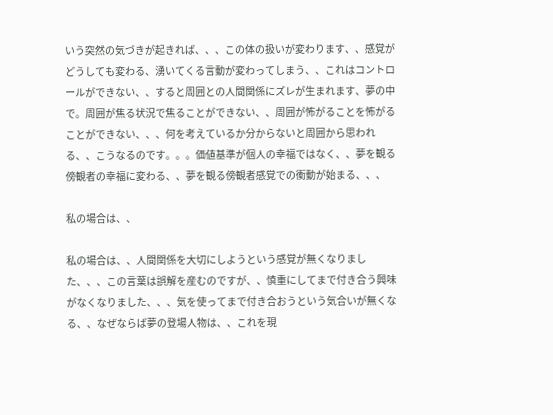いう突然の気づきが起きれば、、、この体の扱いが変わります、、感覚がどうしても変わる、湧いてくる言動が変わってしまう、、これはコントロールができない、、すると周囲との人間関係にズレが生まれます、夢の中で。周囲が焦る状況で焦ることができない、、周囲が怖がることを怖がることができない、、、何を考えているか分からないと周囲から思われる、、こうなるのです。。。価値基準が個人の幸福ではなく、、夢を観る傍観者の幸福に変わる、、夢を観る傍観者感覚での衝動が始まる、、、

私の場合は、、

私の場合は、、人間関係を大切にしようという感覚が無くなりました、、、この言葉は誤解を産むのですが、、慎重にしてまで付き合う興味がなくなりました、、、気を使ってまで付き合おうという気合いが無くなる、、なぜならば夢の登場人物は、、これを現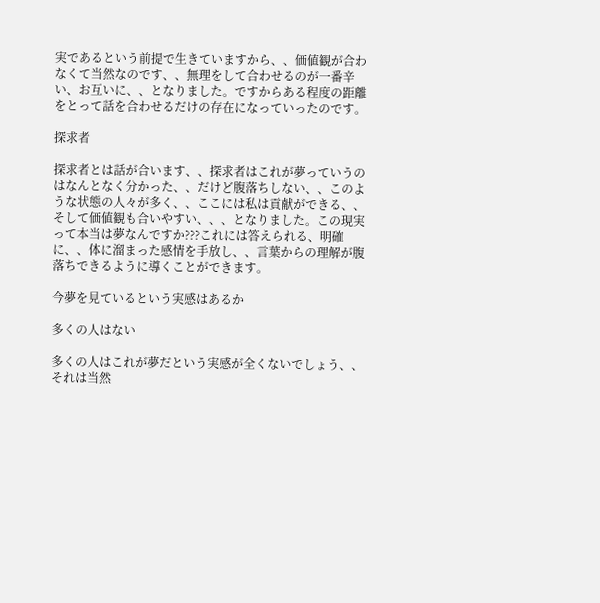実であるという前提で生きていますから、、価値観が合わなくて当然なのです、、無理をして合わせるのが一番辛い、お互いに、、となりました。ですからある程度の距離をとって話を合わせるだけの存在になっていったのです。

探求者

探求者とは話が合います、、探求者はこれが夢っていうのはなんとなく分かった、、だけど腹落ちしない、、このような状態の人々が多く、、ここには私は貢献ができる、、そして価値観も合いやすい、、、となりました。この現実って本当は夢なんですか???これには答えられる、明確に、、体に溜まった感情を手放し、、言葉からの理解が腹落ちできるように導くことができます。

今夢を見ているという実感はあるか

多くの人はない

多くの人はこれが夢だという実感が全くないでしょう、、それは当然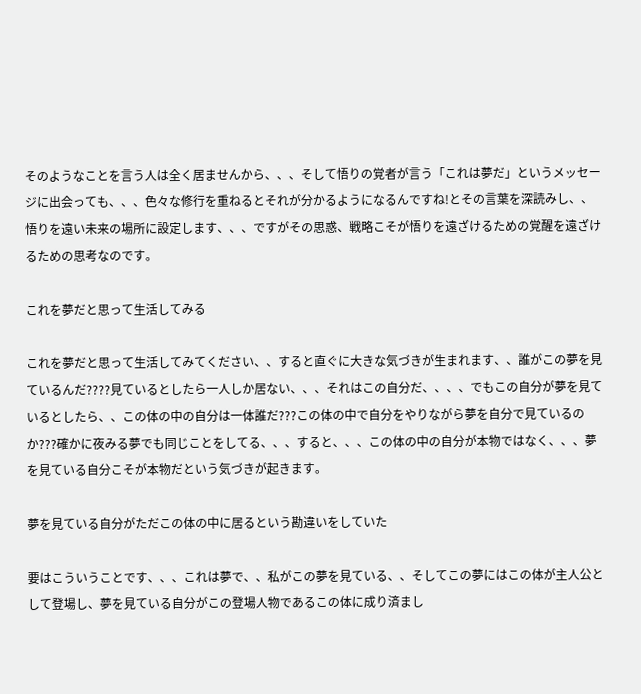そのようなことを言う人は全く居ませんから、、、そして悟りの覚者が言う「これは夢だ」というメッセージに出会っても、、、色々な修行を重ねるとそれが分かるようになるんですね!とその言葉を深読みし、、悟りを遠い未来の場所に設定します、、、ですがその思惑、戦略こそが悟りを遠ざけるための覚醒を遠ざけるための思考なのです。

これを夢だと思って生活してみる

これを夢だと思って生活してみてください、、すると直ぐに大きな気づきが生まれます、、誰がこの夢を見ているんだ????見ているとしたら一人しか居ない、、、それはこの自分だ、、、、でもこの自分が夢を見ているとしたら、、この体の中の自分は一体誰だ???この体の中で自分をやりながら夢を自分で見ているのか???確かに夜みる夢でも同じことをしてる、、、すると、、、この体の中の自分が本物ではなく、、、夢を見ている自分こそが本物だという気づきが起きます。

夢を見ている自分がただこの体の中に居るという勘違いをしていた

要はこういうことです、、、これは夢で、、私がこの夢を見ている、、そしてこの夢にはこの体が主人公として登場し、夢を見ている自分がこの登場人物であるこの体に成り済まし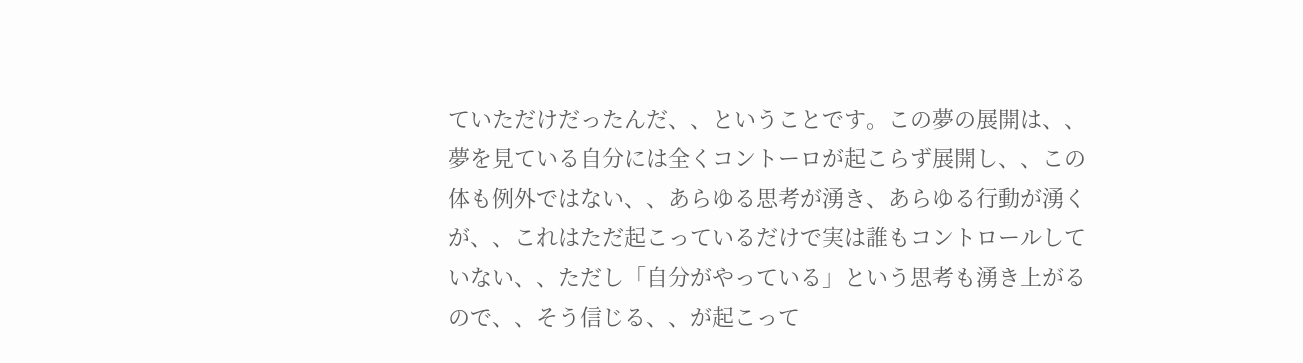ていただけだったんだ、、ということです。この夢の展開は、、夢を見ている自分には全くコントーロが起こらず展開し、、この体も例外ではない、、あらゆる思考が湧き、あらゆる行動が湧くが、、これはただ起こっているだけで実は誰もコントロールしていない、、ただし「自分がやっている」という思考も湧き上がるので、、そう信じる、、が起こって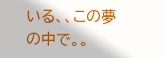いる、、この夢の中で。。